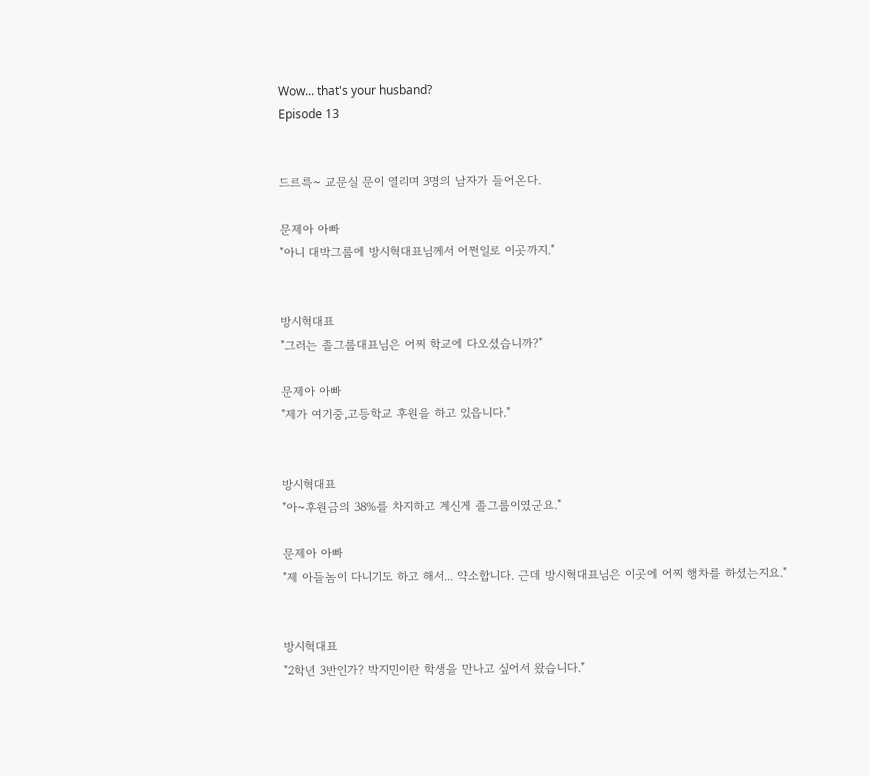Wow... that's your husband?
Episode 13


드르륵~ 교문실 문이 열리며 3명의 남자가 들어온다.

문제아 아빠
"아니 대박그룹에 방시혁대표님께서 어쩐일로 이곳까지."


방시혁대표
"그러는 졸그룹대표님은 어찌 학교에 다오셨습니까?"

문제아 아빠
"제가 여기중,고등학교 후원을 하고 있읍니다."


방시혁대표
"아~후원금의 38%를 차지하고 계신게 졸그룹이였군요."

문제아 아빠
"제 아들놈이 다니기도 하고 해서... 약소합니다. 근데 방시혁대표님은 이곳에 어찌 행차를 하셨는지요."


방시혁대표
"2학년 3반인가? 박지민이란 학생을 만나고 싶어서 왔습니다."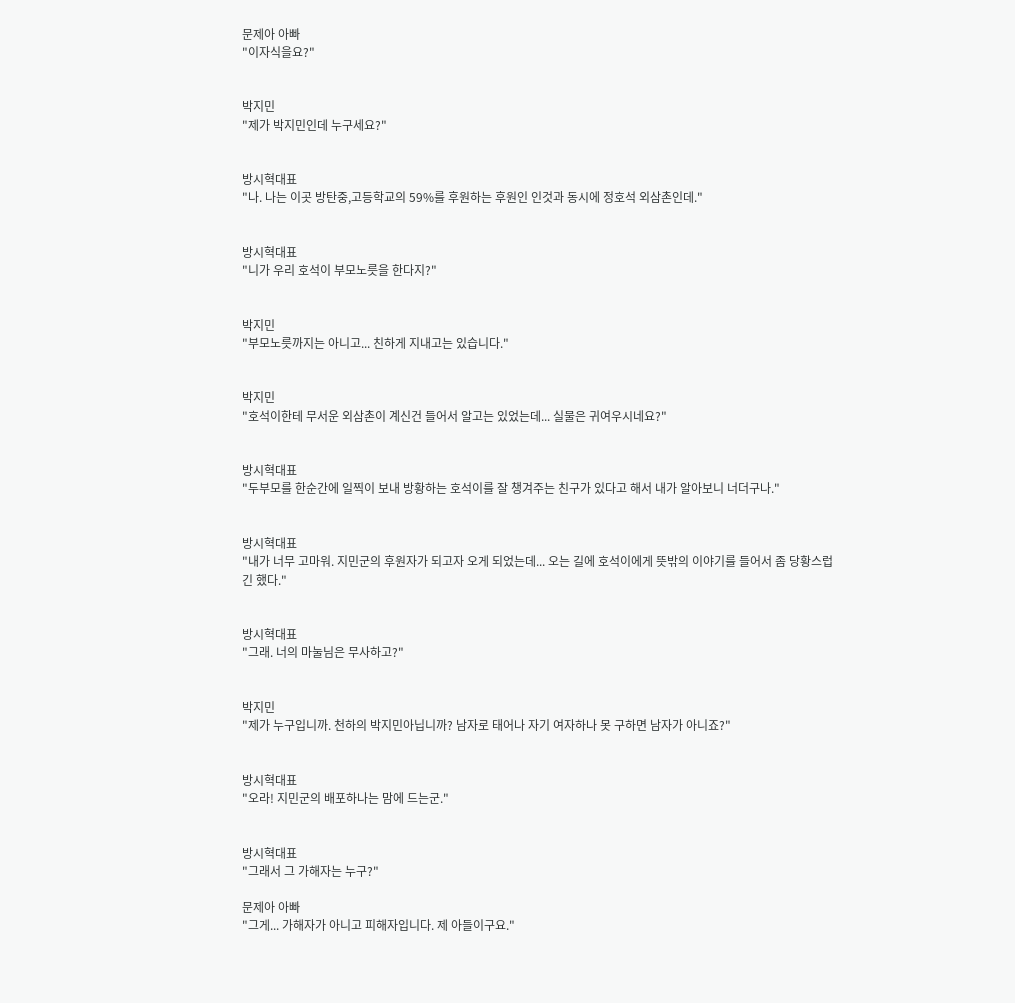문제아 아빠
"이자식을요?"


박지민
"제가 박지민인데 누구세요?"


방시혁대표
"나. 나는 이곳 방탄중,고등학교의 59%를 후원하는 후원인 인것과 동시에 정호석 외삼촌인데."


방시혁대표
"니가 우리 호석이 부모노릇을 한다지?"


박지민
"부모노릇까지는 아니고... 친하게 지내고는 있습니다."


박지민
"호석이한테 무서운 외삼촌이 계신건 들어서 알고는 있었는데... 실물은 귀여우시네요?"


방시혁대표
"두부모를 한순간에 일찍이 보내 방황하는 호석이를 잘 챙겨주는 친구가 있다고 해서 내가 알아보니 너더구나."


방시혁대표
"내가 너무 고마워. 지민군의 후원자가 되고자 오게 되었는데... 오는 길에 호석이에게 뜻밖의 이야기를 들어서 좀 당황스럽긴 했다."


방시혁대표
"그래. 너의 마눌님은 무사하고?"


박지민
"제가 누구입니까. 천하의 박지민아닙니까? 남자로 태어나 자기 여자하나 못 구하면 남자가 아니죠?"


방시혁대표
"오라! 지민군의 배포하나는 맘에 드는군."


방시혁대표
"그래서 그 가해자는 누구?"

문제아 아빠
"그게... 가해자가 아니고 피해자입니다. 제 아들이구요."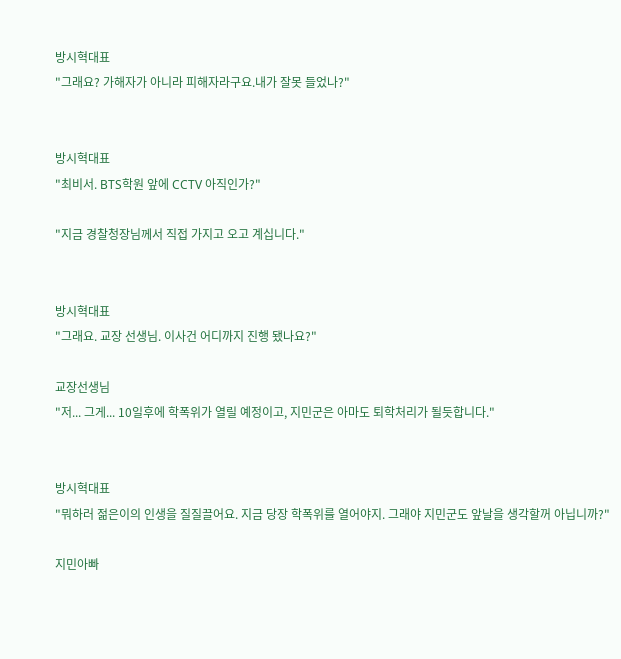방시혁대표
"그래요? 가해자가 아니라 피해자라구요.내가 잘못 들었나?"


방시혁대표
"최비서. BTS학원 앞에 CCTV 아직인가?"

"지금 경찰청장님께서 직접 가지고 오고 계십니다."


방시혁대표
"그래요. 교장 선생님. 이사건 어디까지 진행 됐나요?"

교장선생님
"저... 그게... 10일후에 학폭위가 열릴 예정이고, 지민군은 아마도 퇴학처리가 될듯합니다."


방시혁대표
"뭐하러 젊은이의 인생을 질질끌어요. 지금 당장 학폭위를 열어야지. 그래야 지민군도 앞날을 생각할꺼 아닙니까?"

지민아빠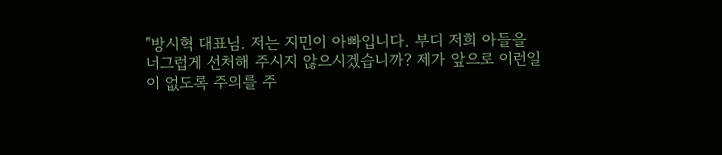"방시혁 대표님. 저는 지민이 아빠입니다. 부디 저희 아들을 너그럽게 선처해 주시지 않으시겠습니까? 제가 앞으로 이런일이 없도록 주의를 주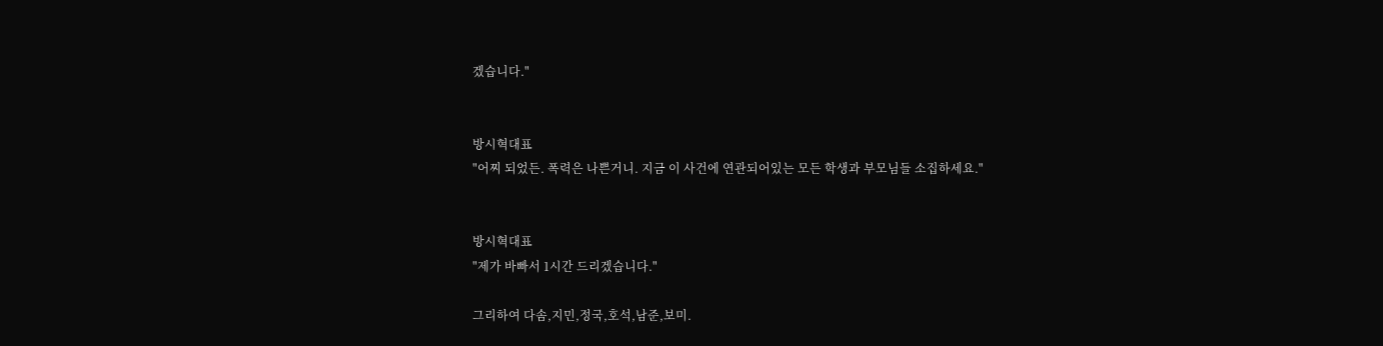겠습니다."


방시혁대표
"어찌 되었든. 폭력은 나쁜거니. 지금 이 사건에 연관되어있는 모든 학생과 부모님들 소집하세요."


방시혁대표
"제가 바빠서 1시간 드리겠습니다."

그리하여 다솜,지민,정국,호석,남준,보미.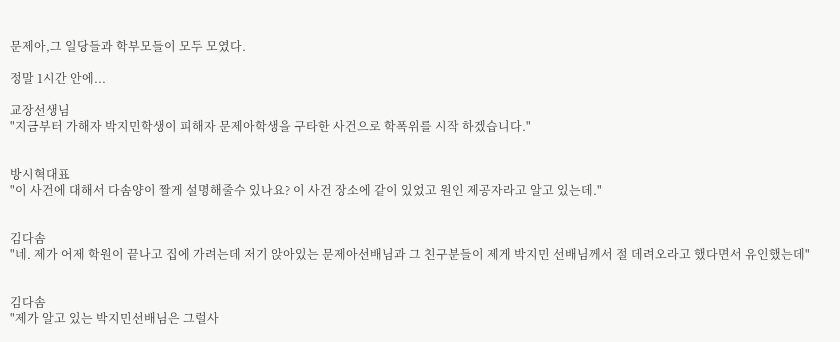문제아,그 일당들과 학부모들이 모두 모였다.

정말 1시간 안에...

교장선생님
"지금부터 가해자 박지민학생이 피해자 문제아학생을 구타한 사건으로 학폭위를 시작 하겠습니다."


방시혁대표
"이 사건에 대해서 다솜양이 짤게 설명해줄수 있나요? 이 사건 장소에 같이 있었고 원인 제공자라고 알고 있는데."


김다솜
"네. 제가 어제 학원이 끝나고 집에 가려는데 저기 앉아있는 문제아선배님과 그 친구분들이 제게 박지민 선배님께서 절 데려오라고 했다면서 유인했는데"


김다솜
"제가 알고 있는 박지민선배님은 그럴사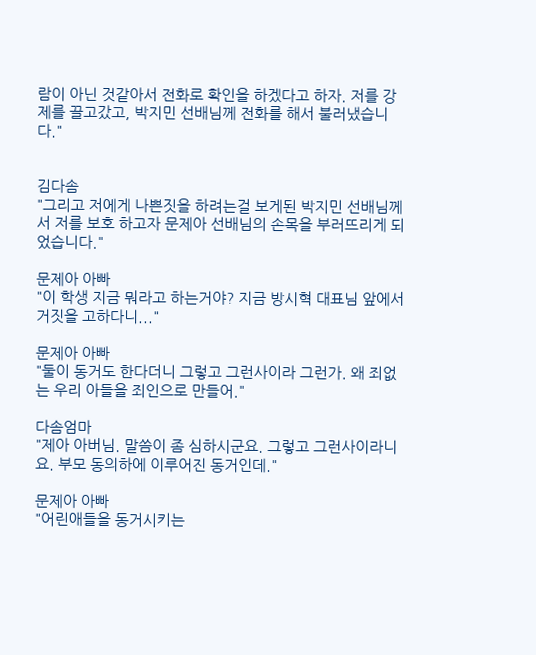람이 아닌 것같아서 전화로 확인을 하겠다고 하자. 저를 강제를 끌고갔고, 박지민 선배님께 전화를 해서 불러냈습니다."


김다솜
"그리고 저에게 나쁜짓을 하려는걸 보게된 박지민 선배님께서 저를 보호 하고자 문제아 선배님의 손목을 부러뜨리게 되었습니다."

문제아 아빠
"이 학생 지금 뭐라고 하는거야? 지금 방시혁 대표님 앞에서 거짓을 고하다니..."

문제아 아빠
"둘이 동거도 한다더니 그렇고 그런사이라 그런가. 왜 죄없는 우리 아들을 죄인으로 만들어."

다솜엄마
"제아 아버님. 말씀이 좀 심하시군요. 그렇고 그런사이라니요. 부모 동의하에 이루어진 동거인데."

문제아 아빠
"어린애들을 동거시키는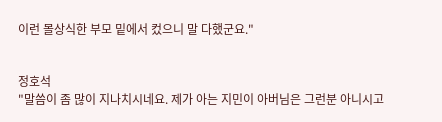이런 몰상식한 부모 밑에서 컸으니 말 다했군요."


정호석
"말씀이 좀 많이 지나치시네요. 제가 아는 지민이 아버님은 그런분 아니시고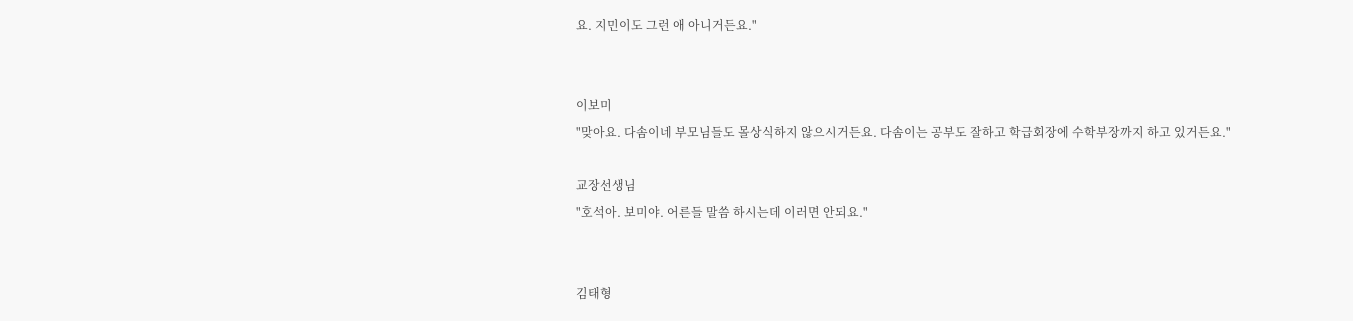요. 지민이도 그런 애 아니거든요."


이보미
"맞아요. 다솜이네 부모님들도 몰상식하지 않으시거든요. 다솜이는 공부도 잘하고 학급회장에 수학부장까지 하고 있거든요."

교장선생님
"호석아. 보미야. 어른들 말씀 하시는데 이러면 안되요."


김태형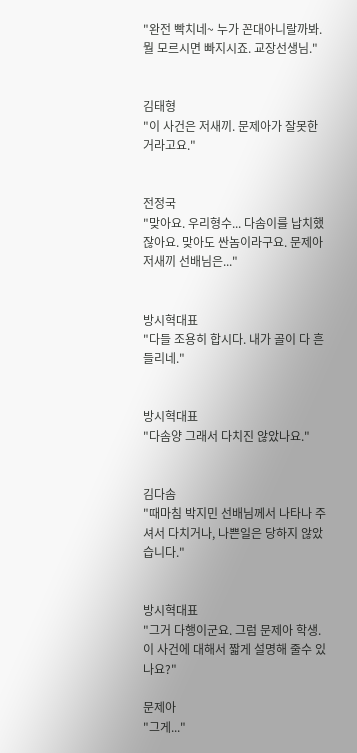"완전 빡치네~ 누가 꼰대아니랄까봐. 뭘 모르시면 빠지시죠. 교장선생님."


김태형
"이 사건은 저새끼. 문제아가 잘못한거라고요."


전정국
"맞아요. 우리형수... 다솜이를 납치했잖아요. 맞아도 싼놈이라구요. 문제아 저새끼 선배님은..."


방시혁대표
"다들 조용히 합시다. 내가 골이 다 흔들리네."


방시혁대표
"다솜양 그래서 다치진 않았나요."


김다솜
"때마침 박지민 선배님께서 나타나 주셔서 다치거나, 나쁜일은 당하지 않았습니다."


방시혁대표
"그거 다행이군요. 그럼 문제아 학생. 이 사건에 대해서 짧게 설명해 줄수 있나요?"

문제아
"그게..."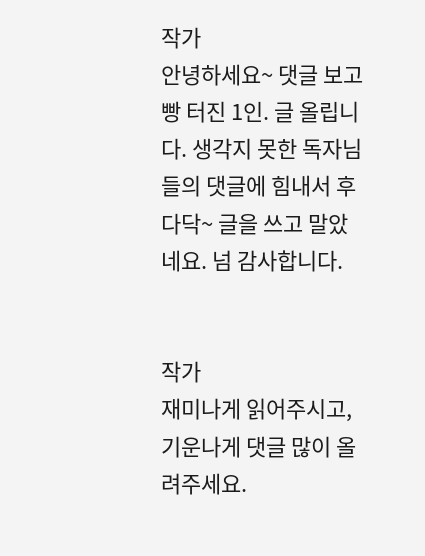작가
안녕하세요~ 댓글 보고 빵 터진 1인. 글 올립니다. 생각지 못한 독자님들의 댓글에 힘내서 후다닥~ 글을 쓰고 말았네요. 넘 감사합니다.


작가
재미나게 읽어주시고, 기운나게 댓글 많이 올려주세요.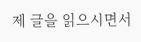제 글을 읽으시면서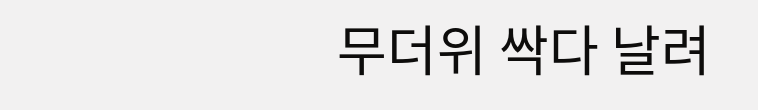무더위 싹다 날려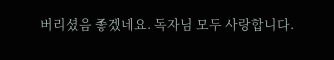버리셨음 좋겠네요. 독자님 모두 사랑합니다.